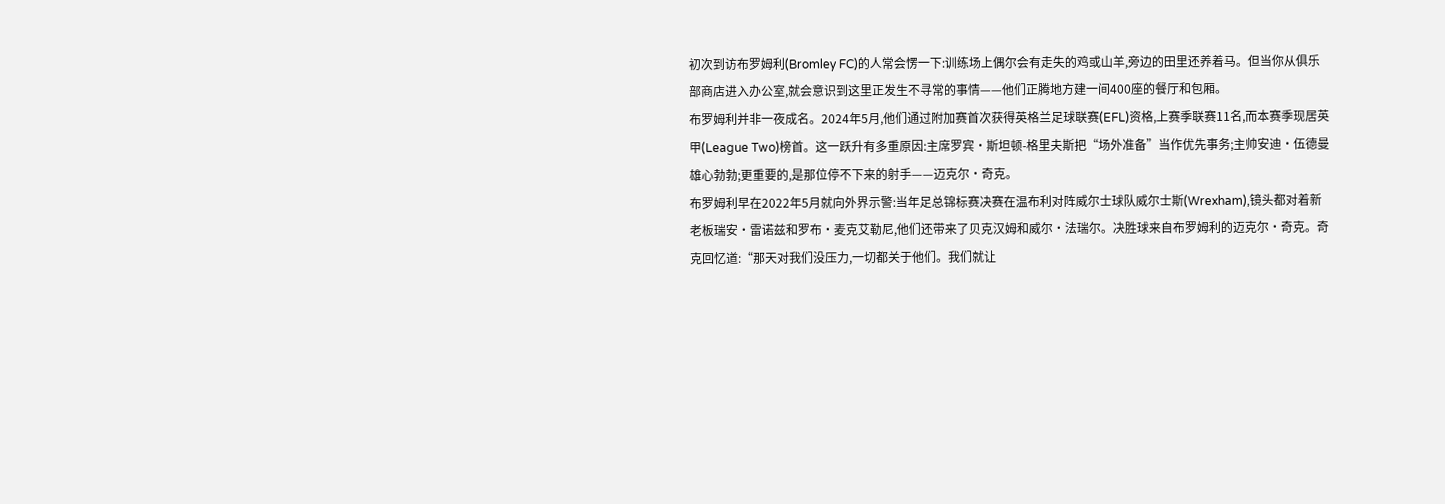初次到访布罗姆利(Bromley FC)的人常会愣一下:训练场上偶尔会有走失的鸡或山羊,旁边的田里还养着马。但当你从俱乐部商店进入办公室,就会意识到这里正发生不寻常的事情——他们正腾地方建一间400座的餐厅和包厢。
布罗姆利并非一夜成名。2024年5月,他们通过附加赛首次获得英格兰足球联赛(EFL)资格,上赛季联赛11名,而本赛季现居英甲(League Two)榜首。这一跃升有多重原因:主席罗宾·斯坦顿-格里夫斯把“场外准备”当作优先事务;主帅安迪·伍德曼雄心勃勃;更重要的,是那位停不下来的射手——迈克尔·奇克。
布罗姆利早在2022年5月就向外界示警:当年足总锦标赛决赛在温布利对阵威尔士球队威尔士斯(Wrexham),镜头都对着新老板瑞安·雷诺兹和罗布·麦克艾勒尼,他们还带来了贝克汉姆和威尔·法瑞尔。决胜球来自布罗姆利的迈克尔·奇克。奇克回忆道:“那天对我们没压力,一切都关于他们。我们就让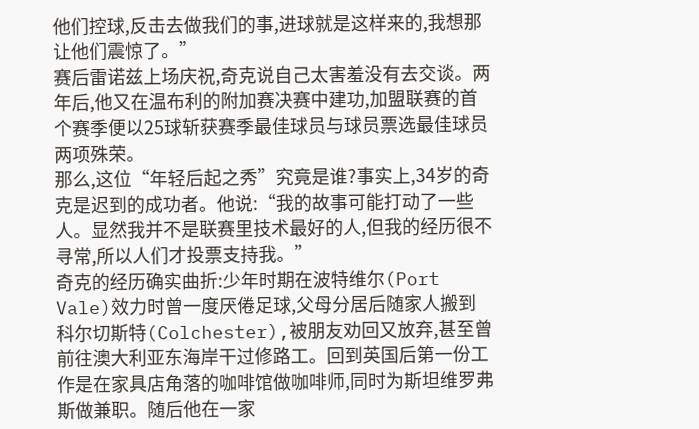他们控球,反击去做我们的事,进球就是这样来的,我想那让他们震惊了。”
赛后雷诺兹上场庆祝,奇克说自己太害羞没有去交谈。两年后,他又在温布利的附加赛决赛中建功,加盟联赛的首个赛季便以25球斩获赛季最佳球员与球员票选最佳球员两项殊荣。
那么,这位“年轻后起之秀”究竟是谁?事实上,34岁的奇克是迟到的成功者。他说:“我的故事可能打动了一些人。显然我并不是联赛里技术最好的人,但我的经历很不寻常,所以人们才投票支持我。”
奇克的经历确实曲折:少年时期在波特维尔(Port Vale)效力时曾一度厌倦足球,父母分居后随家人搬到科尔切斯特(Colchester),被朋友劝回又放弃,甚至曾前往澳大利亚东海岸干过修路工。回到英国后第一份工作是在家具店角落的咖啡馆做咖啡师,同时为斯坦维罗弗斯做兼职。随后他在一家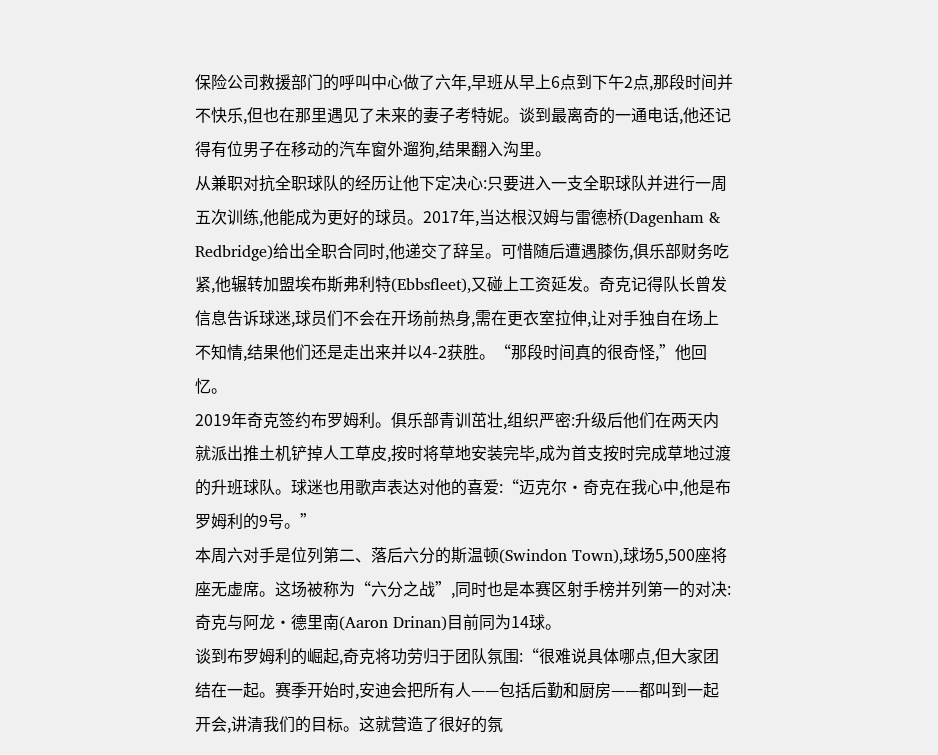保险公司救援部门的呼叫中心做了六年,早班从早上6点到下午2点,那段时间并不快乐,但也在那里遇见了未来的妻子考特妮。谈到最离奇的一通电话,他还记得有位男子在移动的汽车窗外遛狗,结果翻入沟里。
从兼职对抗全职球队的经历让他下定决心:只要进入一支全职球队并进行一周五次训练,他能成为更好的球员。2017年,当达根汉姆与雷德桥(Dagenham & Redbridge)给出全职合同时,他递交了辞呈。可惜随后遭遇膝伤,俱乐部财务吃紧,他辗转加盟埃布斯弗利特(Ebbsfleet),又碰上工资延发。奇克记得队长曾发信息告诉球迷,球员们不会在开场前热身,需在更衣室拉伸,让对手独自在场上不知情,结果他们还是走出来并以4-2获胜。“那段时间真的很奇怪,”他回忆。
2019年奇克签约布罗姆利。俱乐部青训茁壮,组织严密:升级后他们在两天内就派出推土机铲掉人工草皮,按时将草地安装完毕,成为首支按时完成草地过渡的升班球队。球迷也用歌声表达对他的喜爱:“迈克尔·奇克在我心中,他是布罗姆利的9号。”
本周六对手是位列第二、落后六分的斯温顿(Swindon Town),球场5,500座将座无虚席。这场被称为“六分之战”,同时也是本赛区射手榜并列第一的对决:奇克与阿龙·德里南(Aaron Drinan)目前同为14球。
谈到布罗姆利的崛起,奇克将功劳归于团队氛围:“很难说具体哪点,但大家团结在一起。赛季开始时,安迪会把所有人——包括后勤和厨房——都叫到一起开会,讲清我们的目标。这就营造了很好的氛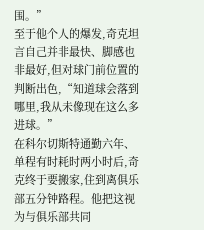围。”
至于他个人的爆发,奇克坦言自己并非最快、脚感也非最好,但对球门前位置的判断出色,“知道球会落到哪里,我从未像现在这么多进球。”
在科尔切斯特通勤六年、单程有时耗时两小时后,奇克终于要搬家,住到离俱乐部五分钟路程。他把这视为与俱乐部共同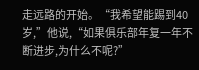走远路的开始。“我希望能踢到40岁,”他说,“如果俱乐部年复一年不断进步,为什么不呢?”